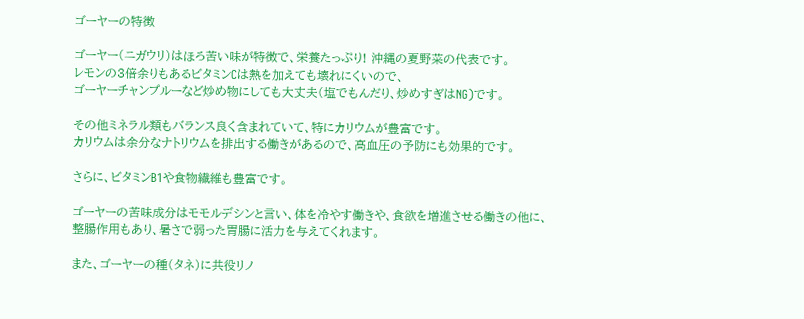ゴーヤーの特徴

ゴーヤー(ニガウリ)はほろ苦い味が特徴で、栄養たっぷり! 沖縄の夏野菜の代表です。
レモンの3倍余りもあるビタミンCは熱を加えても壊れにくいので、
ゴーヤーチャンプルーなど炒め物にしても大丈夫(塩でもんだり、炒めすぎはNG)です。

その他ミネラル類もバランス良く含まれていて、特にカリウムが豊富です。
カリウムは余分なナトリウムを排出する働きがあるので、高血圧の予防にも効果的です。

さらに、ビタミンB1や食物繊維も豊富です。

ゴーヤーの苦味成分はモモルデシンと言い、体を冷やす働きや、食欲を増進させる働きの他に、
整腸作用もあり、暑さで弱った胃腸に活力を与えてくれます。

また、ゴーヤーの種(タネ)に共役リノ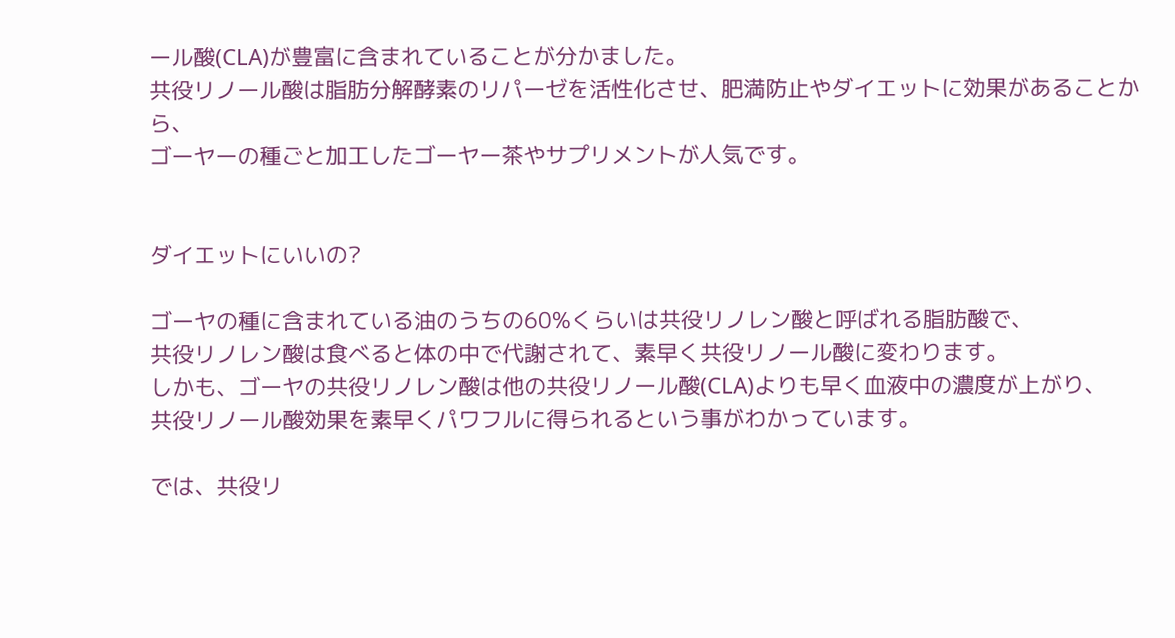ール酸(CLA)が豊富に含まれていることが分かました。
共役リノール酸は脂肪分解酵素のリパーゼを活性化させ、肥満防止やダイエットに効果があることから、
ゴーヤーの種ごと加工したゴーヤー茶やサプリメントが人気です。


ダイエットにいいの?

ゴーヤの種に含まれている油のうちの60%くらいは共役リノレン酸と呼ばれる脂肪酸で、
共役リノレン酸は食べると体の中で代謝されて、素早く共役リノール酸に変わります。
しかも、ゴーヤの共役リノレン酸は他の共役リノール酸(CLA)よりも早く血液中の濃度が上がり、
共役リノール酸効果を素早くパワフルに得られるという事がわかっています。

では、共役リ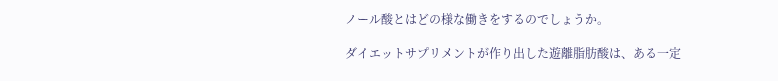ノール酸とはどの様な働きをするのでしょうか。

ダイエットサプリメントが作り出した遊離脂肪酸は、ある一定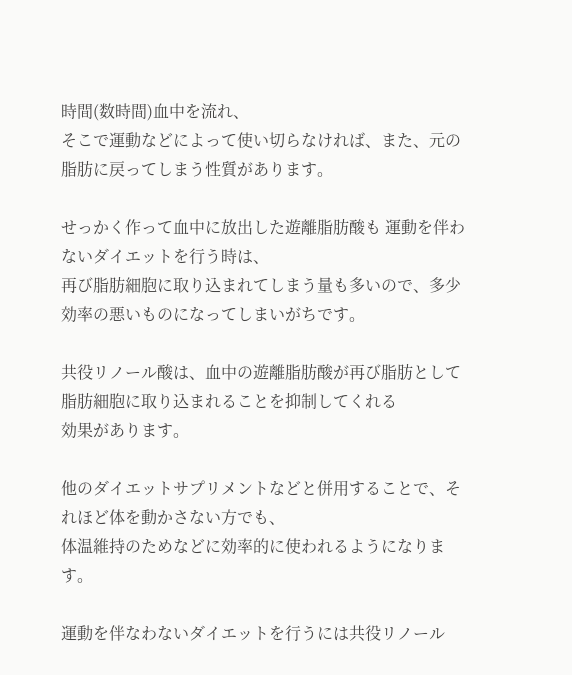時間(数時間)血中を流れ、
そこで運動などによって使い切らなければ、また、元の脂肪に戻ってしまう性質があります。

せっかく作って血中に放出した遊離脂肪酸も 運動を伴わないダイエットを行う時は、
再び脂肪細胞に取り込まれてしまう量も多いので、多少効率の悪いものになってしまいがちです。

共役リノール酸は、血中の遊離脂肪酸が再び脂肪として脂肪細胞に取り込まれることを抑制してくれる
効果があります。

他のダイエットサプリメントなどと併用することで、それほど体を動かさない方でも、
体温維持のためなどに効率的に使われるようになります。

運動を伴なわないダイエットを行うには共役リノール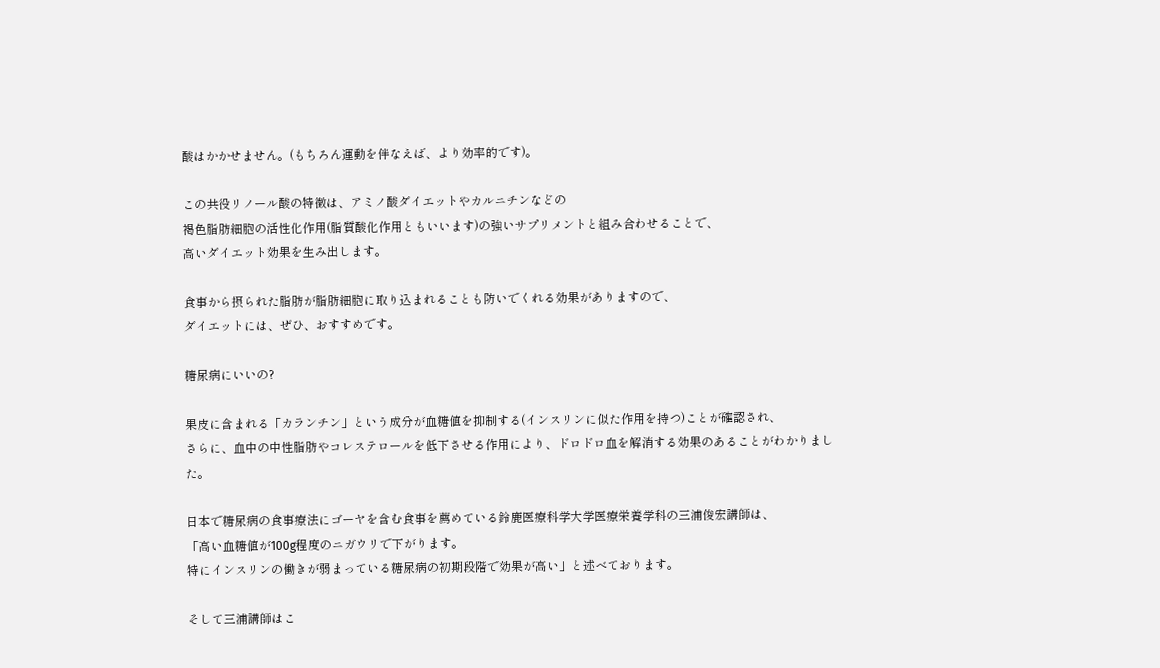酸はかかせません。(もちろん運動を伴なえば、より効率的です)。

この共役リノール酸の特徴は、アミノ酸ダイエットやカルニチンなどの
褐色脂肪細胞の活性化作用(脂質酸化作用ともいいます)の強いサプリメントと組み合わせることで、
高いダイエット効果を生み出します。

食事から摂られた脂肪が脂肪細胞に取り込まれることも防いでくれる効果がありますので、
ダイエットには、ぜひ、おすすめです。

糖尿病にいいの?

果皮に含まれる「カランチン」という成分が血糖値を抑制する(インスリンに似た作用を持つ)ことが確認され、
さらに、血中の中性脂肪やコレステロールを低下させる作用により、ドロドロ血を解消する効果のあることがわかりました。

日本で糖尿病の食事療法にゴーヤを含む食事を薦めている鈴鹿医療科学大学医療栄養学科の三浦俊宏講師は、
「高い血糖値が100g程度のニガウリで下がります。
特にインスリンの働きが弱まっている糖尿病の初期段階で効果が高い」と述べております。

そして三浦講師はこ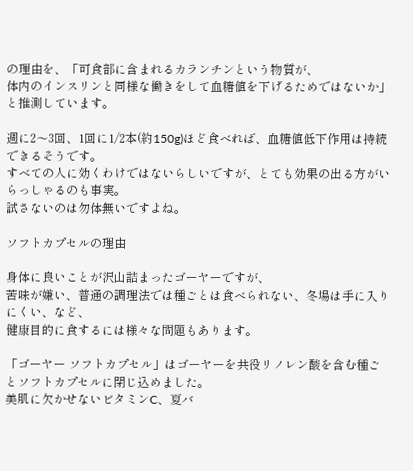の理由を、「可食部に含まれるカランチンという物質が、
体内のインスリンと同様な働きをして血糖値を下げるためではないか」と推測しています。

週に2〜3回、1回に1/2本(約150g)ほど食べれば、血糖値低下作用は持続できるそうです。
すべての人に効くわけではないらしいですが、とても効果の出る方がいらっしゃるのも事実。
試さないのは勿体無いですよね。

ソフトカプセルの理由

身体に良いことが沢山詰まったゴーヤーですが、
苦味が嫌い、普通の調理法では種ごとは食べられない、冬場は手に入りにくい、など、
健康目的に食するには様々な問題もあります。

「ゴーヤー ソフトカプセル」はゴーヤーを共役リノレン酸を含む種ごとソフトカプセルに閉じ込めました。
美肌に欠かせないビタミンC、夏バ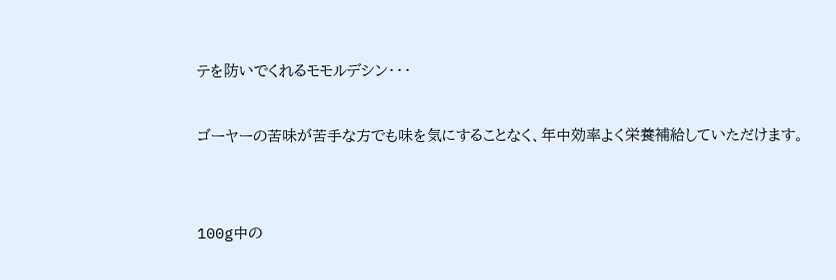テを防いでくれるモモルデシン・・・

ゴーヤーの苦味が苦手な方でも味を気にすることなく、年中効率よく栄養補給していただけます。


100g中の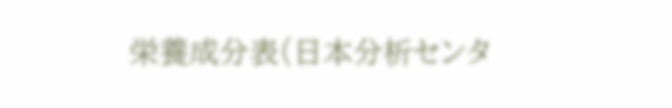栄養成分表(日本分析センタ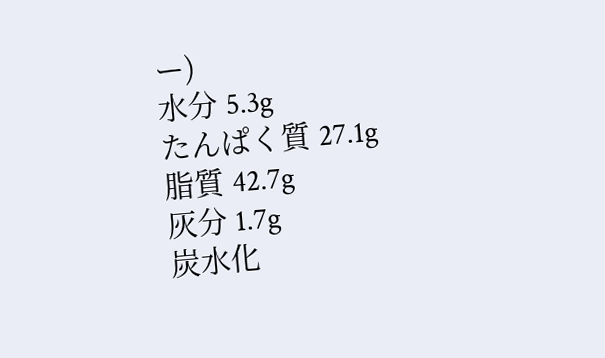ー)
水分 5.3g
たんぱく質 27.1g
脂質 42.7g
灰分 1.7g
炭水化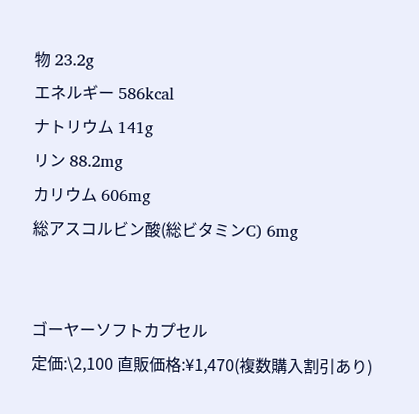物 23.2g
エネルギー 586kcal
ナトリウム 141g
リン 88.2mg
カリウム 606mg
総アスコルビン酸(総ビタミンC) 6mg


ゴーヤーソフトカプセル
定価:\2,100 直販価格:¥1,470(複数購入割引あり)